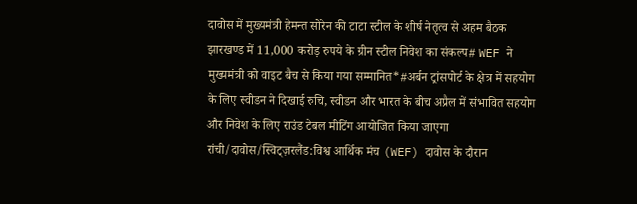दावोस में मुख्यमंत्री हेमन्त सोरेन की टाटा स्टील के शीर्ष नेतृत्व से अहम बैठक
झारखण्ड में 11,000 करोड़ रुपये के ग्रीन स्टील निवेश का संकल्प# WEF ने मुख्यमंत्री को वाइट बैच से किया गया सम्मानित*#अर्बन ट्रांसपोर्ट के क्षेत्र में सहयोग के लिए स्वीडन ने दिखाई रुचि, स्वीडन और भारत के बीच अप्रैल में संभावित सहयोग और निवेश के लिए राउंड टेबल मीटिंग आयोजित किया जाएगा
रांची/दावोस/स्विट्ज़रलैंड:विश्व आर्थिक मंच (WEF) दावोस के दौरान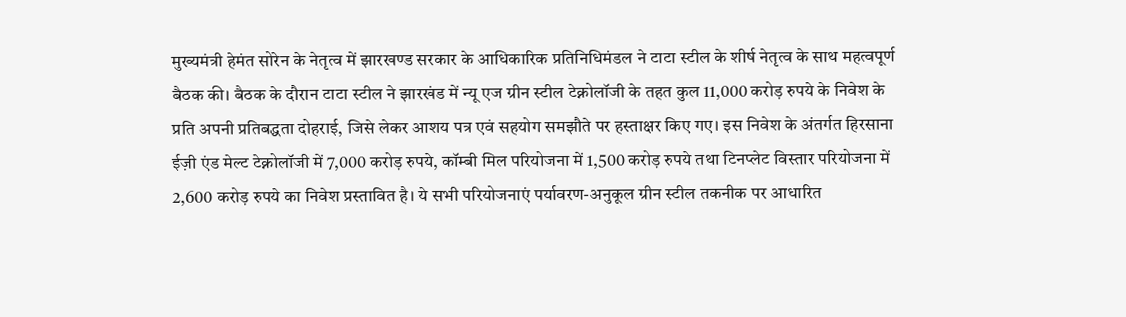मुख्यमंत्री हेमंत सोरेन के नेतृत्व में झारखण्ड सरकार के आधिकारिक प्रतिनिधिमंडल ने टाटा स्टील के शीर्ष नेतृत्व के साथ महत्वपूर्ण बैठक की। बैठक के दौरान टाटा स्टील ने झारखंड में न्यू एज ग्रीन स्टील टेक्नोलॉजी के तहत कुल 11,000 करोड़ रुपये के निवेश के प्रति अपनी प्रतिबद्धता दोहराई, जिसे लेकर आशय पत्र एवं सहयोग समझौते पर हस्ताक्षर किए गए। इस निवेश के अंतर्गत हिरसाना ईज़ी एंड मेल्ट टेक्नोलॉजी में 7,000 करोड़ रुपये, कॉम्बी मिल परियोजना में 1,500 करोड़ रुपये तथा टिनप्लेट विस्तार परियोजना में 2,600 करोड़ रुपये का निवेश प्रस्तावित है। ये सभी परियोजनाएं पर्यावरण-अनुकूल ग्रीन स्टील तकनीक पर आधारित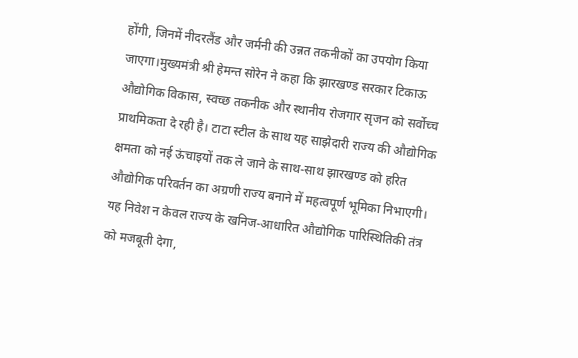होंगी, जिनमें नीदरलैंड और जर्मनी की उन्नत तकनीकों का उपयोग किया जाएगा।मुख्यमंत्री श्री हेमन्त सोरेन ने कहा कि झारखण्ड सरकार टिकाऊ औद्योगिक विकास, स्वच्छ तकनीक और स्थानीय रोजगार सृजन को सर्वोच्च प्राथमिकता दे रही है। टाटा स्टील के साथ यह साझेदारी राज्य की औद्योगिक क्षमता को नई ऊंचाइयों तक ले जाने के साथ-साथ झारखण्ड को हरित औद्योगिक परिवर्तन का अग्रणी राज्य बनाने में महत्वपूर्ण भूमिका निभाएगी। यह निवेश न केवल राज्य के खनिज-आधारित औद्योगिक पारिस्थितिकी तंत्र को मजबूती देगा,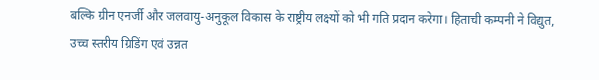बल्कि ग्रीन एनर्जी और जलवायु-अनुकूल विकास के राष्ट्रीय लक्ष्यों को भी गति प्रदान करेगा। हिताची कम्पनी ने विद्युत, उच्च स्तरीय ग्रिडिंग एवं उन्नत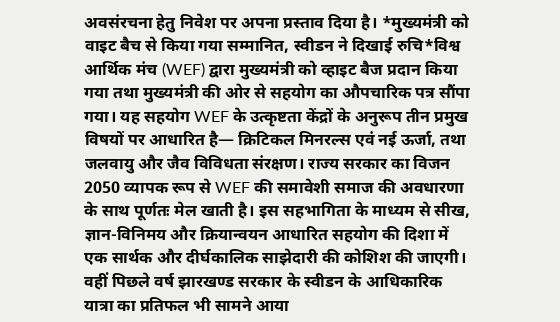अवसंरचना हेतु निवेश पर अपना प्रस्ताव दिया है। *मुख्यमंत्री को वाइट बैच से किया गया सम्मानित, स्वीडन ने दिखाई रुचि*विश्व आर्थिक मंच (WEF) द्वारा मुख्यमंत्री को व्हाइट बैज प्रदान किया गया तथा मुख्यमंत्री की ओर से सहयोग का औपचारिक पत्र सौंपा गया। यह सहयोग WEF के उत्कृष्टता केंद्रों के अनुरूप तीन प्रमुख विषयों पर आधारित है— क्रिटिकल मिनरल्स एवं नई ऊर्जा, तथा जलवायु और जैव विविधता संरक्षण। राज्य सरकार का विजन 2050 व्यापक रूप से WEF की समावेशी समाज की अवधारणा के साथ पूर्णतः मेल खाती है। इस सहभागिता के माध्यम से सीख, ज्ञान-विनिमय और क्रियान्वयन आधारित सहयोग की दिशा में एक सार्थक और दीर्घकालिक साझेदारी की कोशिश की जाएगी। वहीं पिछले वर्ष झारखण्ड सरकार के स्वीडन के आधिकारिक यात्रा का प्रतिफल भी सामने आया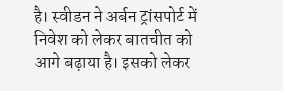है। स्वीडन ने अर्बन ट्रांसपोर्ट में निवेश को लेकर बातचीत को आगे बढ़ाया है। इसको लेकर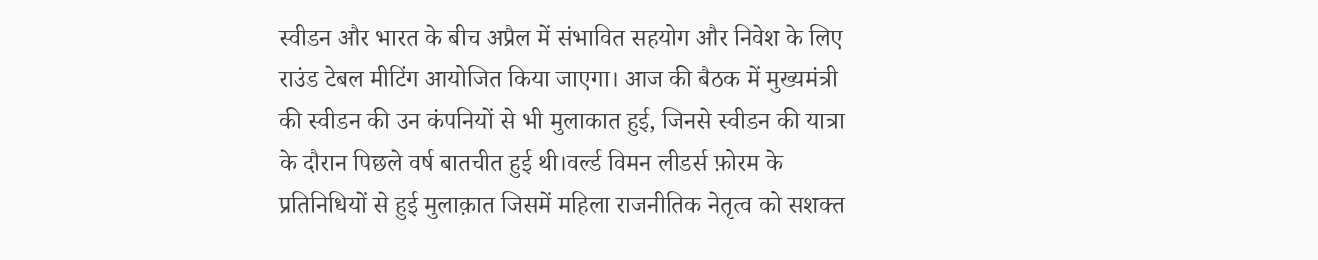स्वीडन और भारत के बीच अप्रैल में संभावित सहयोग और निवेश के लिए राउंड टेबल मीटिंग आयोजित किया जाएगा। आज की बैठक में मुख्यमंत्री की स्वीडन की उन कंपनियों से भी मुलाकात हुई, जिनसे स्वीडन की यात्रा के दौरान पिछले वर्ष बातचीत हुई थी।वर्ल्ड विमन लीडर्स फ़ोरम के प्रतिनिधियों से हुई मुलाक़ात जिसमें महिला राजनीतिक नेतृत्व को सशक्त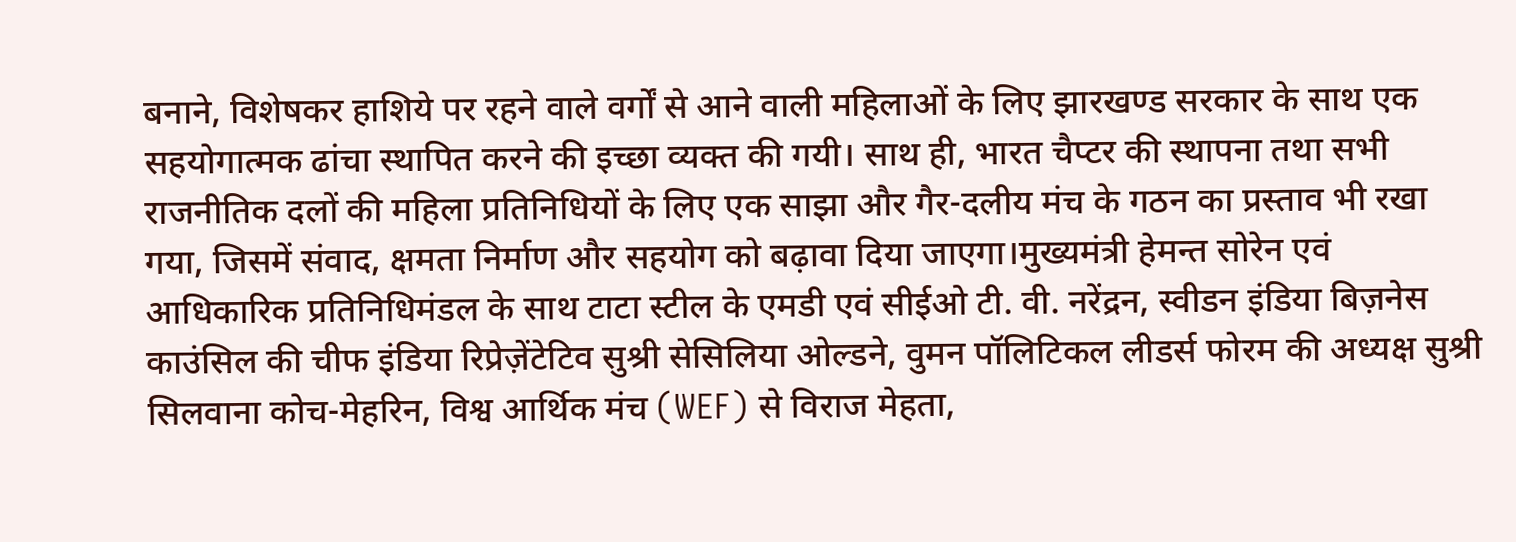बनाने, विशेषकर हाशिये पर रहने वाले वर्गों से आने वाली महिलाओं के लिए झारखण्ड सरकार के साथ एक सहयोगात्मक ढांचा स्थापित करने की इच्छा व्यक्त की गयी। साथ ही, भारत चैप्टर की स्थापना तथा सभी राजनीतिक दलों की महिला प्रतिनिधियों के लिए एक साझा और गैर-दलीय मंच के गठन का प्रस्ताव भी रखा गया, जिसमें संवाद, क्षमता निर्माण और सहयोग को बढ़ावा दिया जाएगा।मुख्यमंत्री हेमन्त सोरेन एवं आधिकारिक प्रतिनिधिमंडल के साथ टाटा स्टील के एमडी एवं सीईओ टी. वी. नरेंद्रन, स्वीडन इंडिया बिज़नेस काउंसिल की चीफ इंडिया रिप्रेज़ेंटेटिव सुश्री सेसिलिया ओल्डने, वुमन पॉलिटिकल लीडर्स फोरम की अध्यक्ष सुश्री सिलवाना कोच-मेहरिन, विश्व आर्थिक मंच (WEF) से विराज मेहता,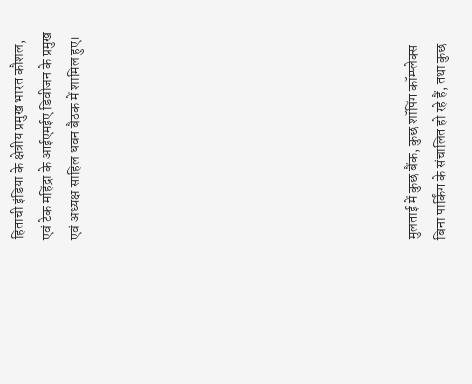हिताची इंडिया के क्षेत्रीय प्रमुख भारत कौशल, एवं टेक महिंद्रा के आईएमईए डिवीजन के प्रमुख एवं अध्यक्ष साहिल धवन बैठक में शामिल हुए।











मुलताई में कुछ बैंक, कुछ शॉपिंग कॉम्प्लेक्स बिना पार्किंग के संचालित हो रहे हैं, तथा कुछ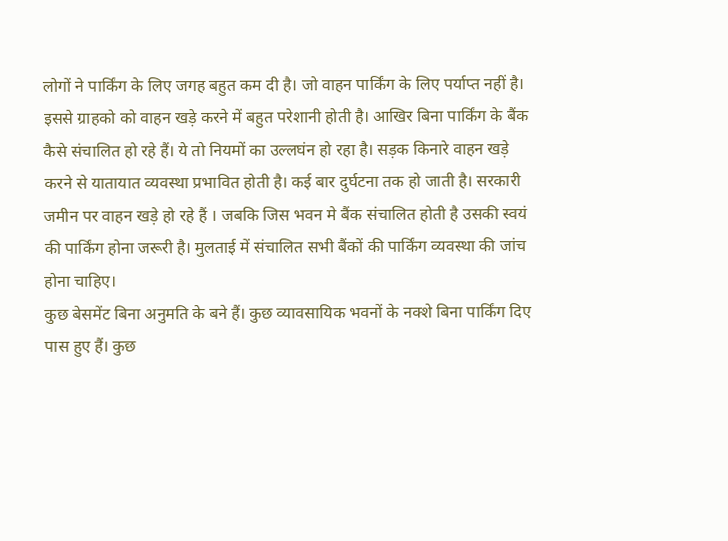लोगों ने पार्किंग के लिए जगह बहुत कम दी है। जो वाहन पार्किंग के लिए पर्याप्त नहीं है। इससे ग्राहको को वाहन खड़े करने में बहुत परेशानी होती है। आखिर बिना पार्किंग के बैंक कैसे संचालित हो रहे हैं। ये तो नियमों का उल्लघंन हो रहा है। सड़क किनारे वाहन खड़े करने से यातायात व्यवस्था प्रभावित होती है। कई बार दुर्घटना तक हो जाती है। सरकारी जमीन पर वाहन खड़े हो रहे हैं । जबकि जिस भवन मे बैंक संचालित होती है उसकी स्वयं की पार्किंग होना जरूरी है। मुलताई में संचालित सभी बैंकों की पार्किंग व्यवस्था की जांच होना चाहिए।
कुछ बेसमेंट बिना अनुमति के बने हैं। कुछ व्यावसायिक भवनों के नक्शे बिना पार्किंग दिए पास हुए हैं। कुछ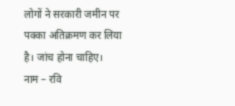लोगों ने सरकारी जमीन पर पक्का अतिक्रमण कर लिया है। जांच होना चाहिए।
नाम – रवि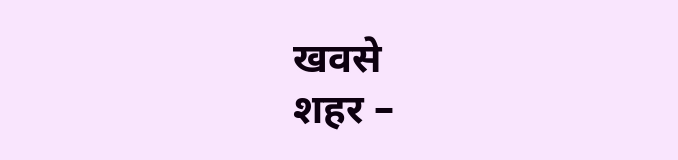खवसे
शहर –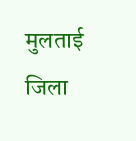मुलताई
जिला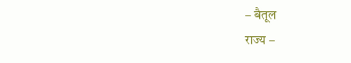– बैतूल
राज्य –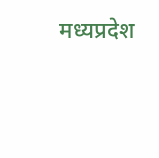मध्यप्रदेश